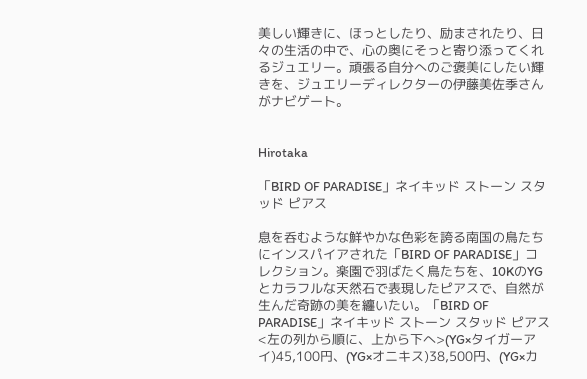美しい輝きに、ほっとしたり、励まされたり、日々の生活の中で、心の奥にそっと寄り添ってくれるジュエリー。頑張る自分へのご褒美にしたい輝きを、ジュエリーディレクターの伊藤美佐季さんがナビゲート。


Hirotaka

「BIRD OF PARADISE」ネイキッド ストーン スタッド ピアス

息を呑むような鮮やかな色彩を誇る南国の鳥たちにインスパイアされた「BIRD OF PARADISE」コレクション。楽園で羽ばたく鳥たちを、10KのYGとカラフルな天然石で表現したピアスで、自然が生んだ奇跡の美を纏いたい。「BIRD OF PARADISE」ネイキッド ストーン スタッド ピアス<左の列から順に、上から下へ>(YG×タイガーアイ)45,100円、(YG×オニキス)38,500円、(YG×カ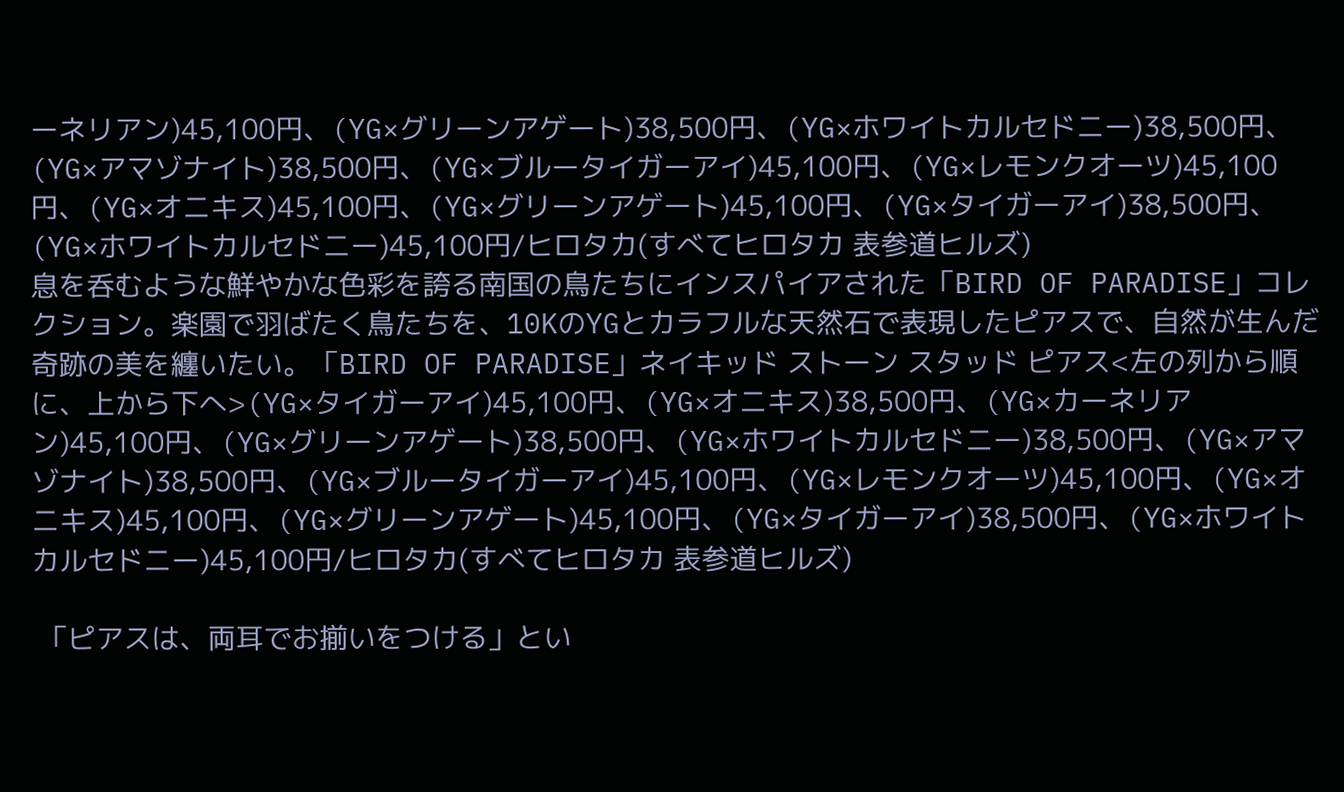ーネリアン)45,100円、(YG×グリーンアゲート)38,500円、(YG×ホワイトカルセドニー)38,500円、(YG×アマゾナイト)38,500円、(YG×ブルータイガーアイ)45,100円、(YG×レモンクオーツ)45,100円、(YG×オニキス)45,100円、(YG×グリーンアゲート)45,100円、(YG×タイガーアイ)38,500円、(YG×ホワイトカルセドニー)45,100円/ヒロタカ(すべてヒロタカ 表参道ヒルズ)
息を呑むような鮮やかな色彩を誇る南国の鳥たちにインスパイアされた「BIRD OF PARADISE」コレクション。楽園で羽ばたく鳥たちを、10KのYGとカラフルな天然石で表現したピアスで、自然が生んだ奇跡の美を纏いたい。「BIRD OF PARADISE」ネイキッド ストーン スタッド ピアス<左の列から順に、上から下へ>(YG×タイガーアイ)45,100円、(YG×オニキス)38,500円、(YG×カーネリアン)45,100円、(YG×グリーンアゲート)38,500円、(YG×ホワイトカルセドニー)38,500円、(YG×アマゾナイト)38,500円、(YG×ブルータイガーアイ)45,100円、(YG×レモンクオーツ)45,100円、(YG×オニキス)45,100円、(YG×グリーンアゲート)45,100円、(YG×タイガーアイ)38,500円、(YG×ホワイトカルセドニー)45,100円/ヒロタカ(すべてヒロタカ 表参道ヒルズ)

 「ピアスは、両耳でお揃いをつける」とい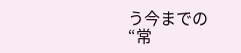う今までの“常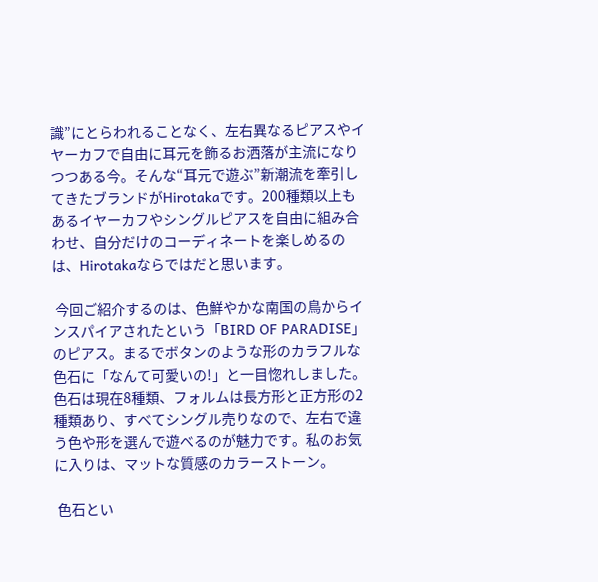識”にとらわれることなく、左右異なるピアスやイヤーカフで自由に耳元を飾るお洒落が主流になりつつある今。そんな“耳元で遊ぶ”新潮流を牽引してきたブランドがHirotakaです。200種類以上もあるイヤーカフやシングルピアスを自由に組み合わせ、自分だけのコーディネートを楽しめるのは、Hirotakaならではだと思います。

 今回ご紹介するのは、色鮮やかな南国の鳥からインスパイアされたという「BIRD OF PARADISE」のピアス。まるでボタンのような形のカラフルな色石に「なんて可愛いの!」と一目惚れしました。色石は現在8種類、フォルムは長方形と正方形の2種類あり、すべてシングル売りなので、左右で違う色や形を選んで遊べるのが魅力です。私のお気に入りは、マットな質感のカラーストーン。

 色石とい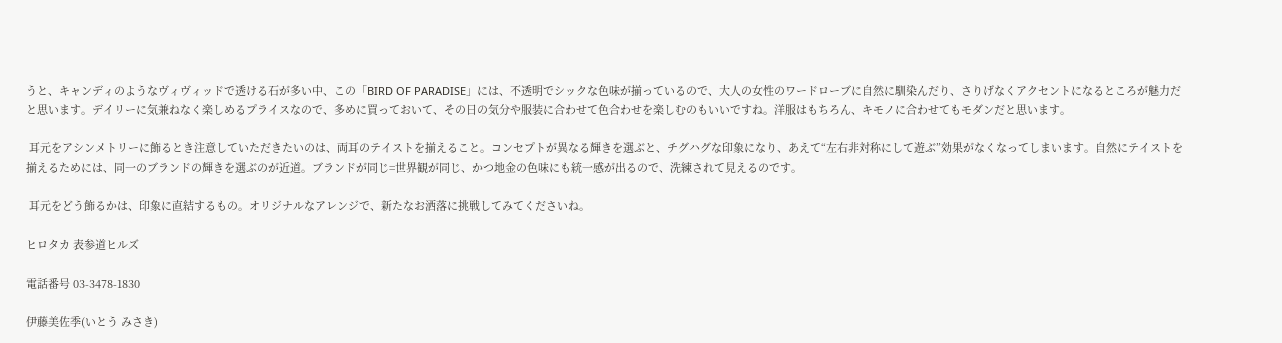うと、キャンディのようなヴィヴィッドで透ける石が多い中、この「BIRD OF PARADISE」には、不透明でシックな色味が揃っているので、大人の女性のワードローブに自然に馴染んだり、さりげなくアクセントになるところが魅力だと思います。デイリーに気兼ねなく楽しめるプライスなので、多めに買っておいて、その日の気分や服装に合わせて色合わせを楽しむのもいいですね。洋服はもちろん、キモノに合わせてもモダンだと思います。

 耳元をアシンメトリーに飾るとき注意していただきたいのは、両耳のテイストを揃えること。コンセプトが異なる輝きを選ぶと、チグハグな印象になり、あえて“左右非対称にして遊ぶ”効果がなくなってしまいます。自然にテイストを揃えるためには、同一のブランドの輝きを選ぶのが近道。ブランドが同じ=世界観が同じ、かつ地金の色味にも統一感が出るので、洗練されて見えるのです。

 耳元をどう飾るかは、印象に直結するもの。オリジナルなアレンジで、新たなお洒落に挑戦してみてくださいね。

ヒロタカ 表参道ヒルズ

電話番号 03-3478-1830

伊藤美佐季(いとう みさき)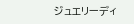ジュエリーディ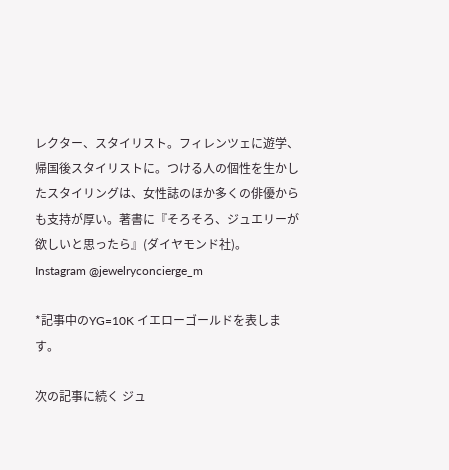レクター、スタイリスト。フィレンツェに遊学、帰国後スタイリストに。つける人の個性を生かしたスタイリングは、女性誌のほか多くの俳優からも支持が厚い。著書に『そろそろ、ジュエリーが欲しいと思ったら』(ダイヤモンド社)。
Instagram @jewelryconcierge_m

*記事中のYG=10K イエローゴールドを表します。

次の記事に続く ジュ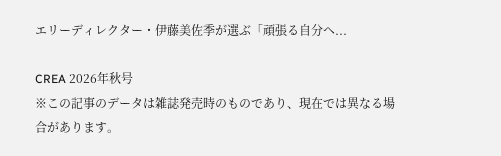エリーディレクター・伊藤美佐季が選ぶ「頑張る自分へ...

CREA 2026年秋号
※この記事のデータは雑誌発売時のものであり、現在では異なる場合があります。